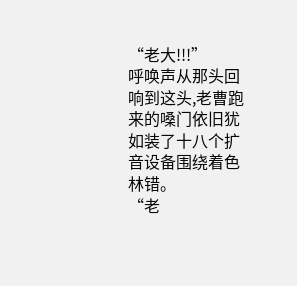“老大!!!”
呼唤声从那头回响到这头,老曹跑来的嗓门依旧犹如装了十八个扩音设备围绕着色林错。
“老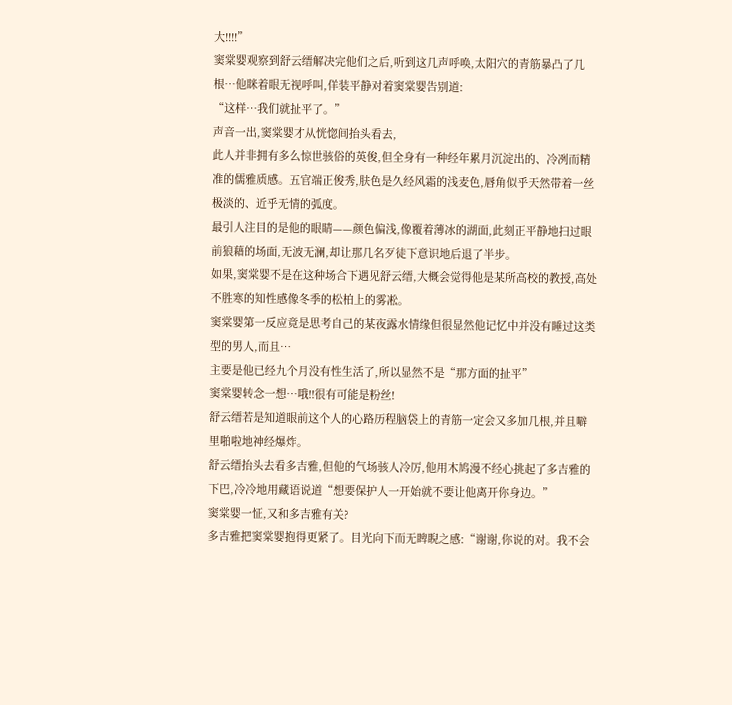大!!!!”
窦棠婴观察到舒云缙解决完他们之后,听到这几声呼唤,太阳穴的青筋暴凸了几根…他眯着眼无视呼叫,佯装平静对着窦棠婴告别道:
“这样…我们就扯平了。”
声音一出,窦棠婴才从恍惚间抬头看去,
此人并非拥有多么惊世骇俗的英俊,但全身有一种经年累月沉淀出的、冷冽而精准的儒雅质感。五官端正俊秀,肤色是久经风霜的浅麦色,唇角似乎天然带着一丝极淡的、近乎无情的弧度。
最引人注目的是他的眼睛——颜色偏浅,像覆着薄冰的湖面,此刻正平静地扫过眼前狼藉的场面,无波无澜,却让那几名歹徒下意识地后退了半步。
如果,窦棠婴不是在这种场合下遇见舒云缙,大概会觉得他是某所高校的教授,高处不胜寒的知性感像冬季的松柏上的雾凇。
窦棠婴第一反应竟是思考自己的某夜露水情缘但很显然他记忆中并没有睡过这类型的男人,而且…
主要是他已经九个月没有性生活了,所以显然不是“那方面的扯平”
窦棠婴转念一想…哦!!很有可能是粉丝!
舒云缙若是知道眼前这个人的心路历程脑袋上的青筋一定会又多加几根,并且噼里啪啦地神经爆炸。
舒云缙抬头去看多吉雅,但他的气场骇人冷厉,他用木鸠漫不经心挑起了多吉雅的下巴,冷冷地用藏语说道“想要保护人一开始就不要让他离开你身边。”
窦棠婴一怔,又和多吉雅有关?
多吉雅把窦棠婴抱得更紧了。目光向下而无睥睨之感:“谢谢,你说的对。我不会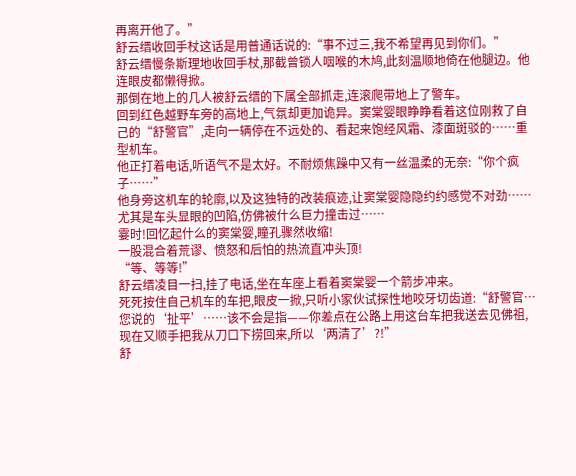再离开他了。”
舒云缙收回手杖这话是用普通话说的:“事不过三,我不希望再见到你们。”
舒云缙慢条斯理地收回手杖,那截曾锁人咽喉的木鸠,此刻温顺地倚在他腿边。他连眼皮都懒得掀。
那倒在地上的几人被舒云缙的下属全部抓走,连滚爬带地上了警车。
回到红色越野车旁的高地上,气氛却更加诡异。窦棠婴眼睁睁看着这位刚救了自己的“舒警官”,走向一辆停在不远处的、看起来饱经风霜、漆面斑驳的……重型机车。
他正打着电话,听语气不是太好。不耐烦焦躁中又有一丝温柔的无奈:“你个疯子……”
他身旁这机车的轮廓,以及这独特的改装痕迹,让窦棠婴隐隐约约感觉不对劲……
尤其是车头显眼的凹陷,仿佛被什么巨力撞击过……
霎时!回忆起什么的窦棠婴,瞳孔骤然收缩!
一股混合着荒谬、愤怒和后怕的热流直冲头顶!
“等、等等!”
舒云缙凌目一扫,挂了电话,坐在车座上看着窦棠婴一个箭步冲来。
死死按住自己机车的车把,眼皮一掀,只听小家伙试探性地咬牙切齿道:“舒警官…您说的‘扯平’……该不会是指——你差点在公路上用这台车把我送去见佛祖,现在又顺手把我从刀口下捞回来,所以‘两清了’?!”
舒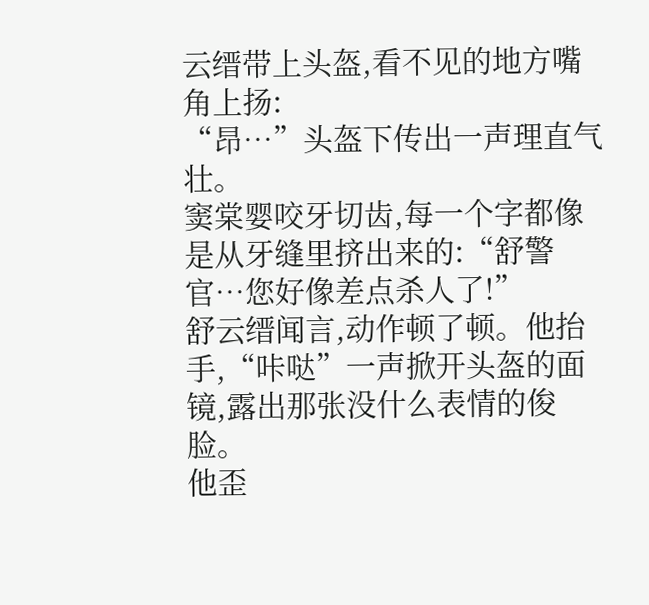云缙带上头盔,看不见的地方嘴角上扬:
“昂…”头盔下传出一声理直气壮。
窦棠婴咬牙切齿,每一个字都像是从牙缝里挤出来的:“舒警官…您好像差点杀人了!”
舒云缙闻言,动作顿了顿。他抬手,“咔哒”一声掀开头盔的面镜,露出那张没什么表情的俊脸。
他歪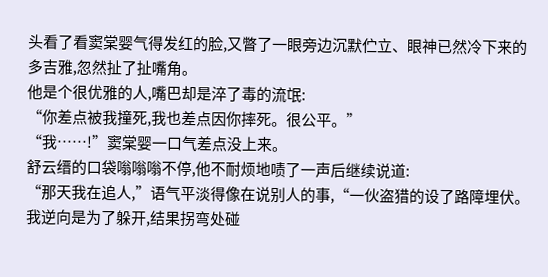头看了看窦棠婴气得发红的脸,又瞥了一眼旁边沉默伫立、眼神已然冷下来的多吉雅,忽然扯了扯嘴角。
他是个很优雅的人,嘴巴却是淬了毒的流氓:
“你差点被我撞死,我也差点因你摔死。很公平。”
“我……!”窦棠婴一口气差点没上来。
舒云缙的口袋嗡嗡嗡不停,他不耐烦地啧了一声后继续说道:
“那天我在追人,”语气平淡得像在说别人的事,“一伙盗猎的设了路障埋伏。我逆向是为了躲开,结果拐弯处碰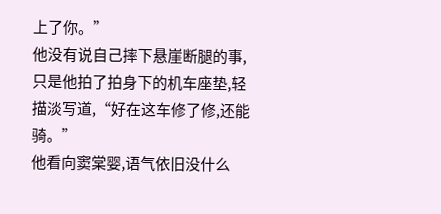上了你。”
他没有说自己摔下悬崖断腿的事,只是他拍了拍身下的机车座垫,轻描淡写道,“好在这车修了修,还能骑。”
他看向窦棠婴,语气依旧没什么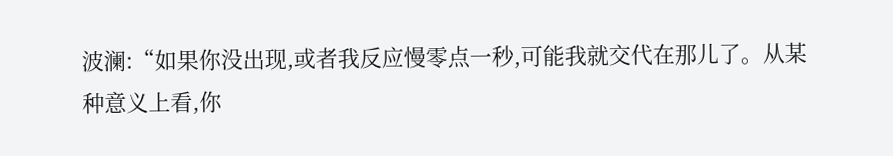波澜:“如果你没出现,或者我反应慢零点一秒,可能我就交代在那儿了。从某种意义上看,你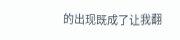的出现既成了让我翻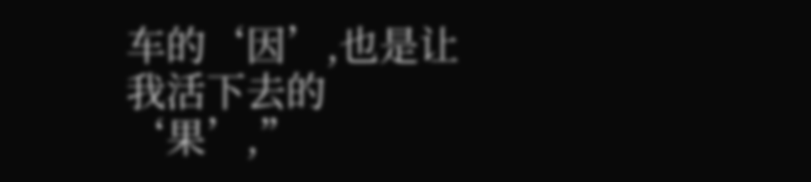车的‘因’,也是让我活下去的‘果’,”